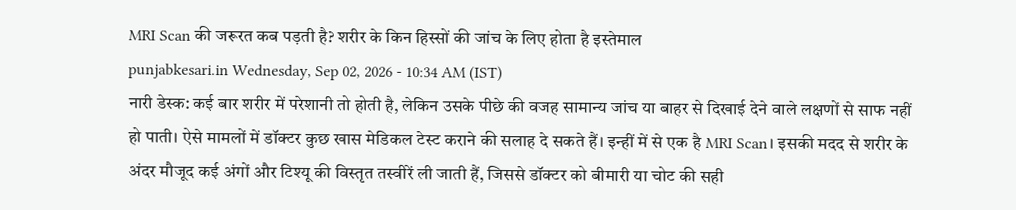MRI Scan की जरूरत कब पड़ती है? शरीर के किन हिस्सों की जांच के लिए होता है इस्तेमाल
punjabkesari.in Wednesday, Sep 02, 2026 - 10:34 AM (IST)
नारी डेस्क: कई बार शरीर में परेशानी तो होती है, लेकिन उसके पीछे की वजह सामान्य जांच या बाहर से दिखाई देने वाले लक्षणों से साफ नहीं हो पाती। ऐसे मामलों में डॉक्टर कुछ खास मेडिकल टेस्ट कराने की सलाह दे सकते हैं। इन्हीं में से एक है MRI Scan। इसकी मदद से शरीर के अंदर मौजूद कई अंगों और टिश्यू की विस्तृत तस्वीरें ली जाती हैं, जिससे डॉक्टर को बीमारी या चोट की सही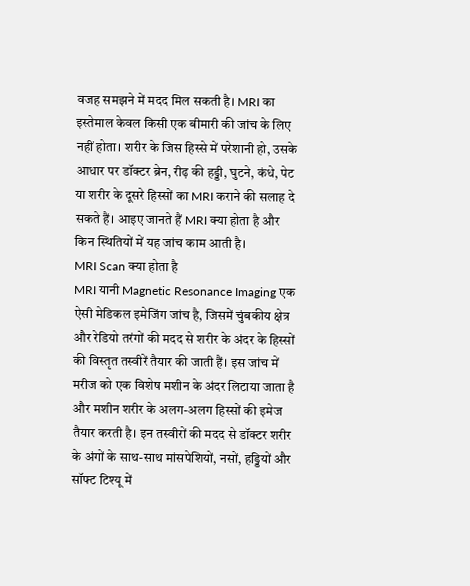वजह समझने में मदद मिल सकती है। MRI का इस्तेमाल केवल किसी एक बीमारी की जांच के लिए नहीं होता। शरीर के जिस हिस्से में परेशानी हो, उसके आधार पर डॉक्टर ब्रेन, रीढ़ की हड्डी, घुटने, कंधे, पेट या शरीर के दूसरे हिस्सों का MRI कराने की सलाह दे सकते हैं। आइए जानते हैं MRI क्या होता है और किन स्थितियों में यह जांच काम आती है।
MRI Scan क्या होता है
MRI यानी Magnetic Resonance Imaging एक ऐसी मेडिकल इमेजिंग जांच है, जिसमें चुंबकीय क्षेत्र और रेडियो तरंगों की मदद से शरीर के अंदर के हिस्सों की विस्तृत तस्वीरें तैयार की जाती हैं। इस जांच में मरीज को एक विशेष मशीन के अंदर लिटाया जाता है और मशीन शरीर के अलग-अलग हिस्सों की इमेज तैयार करती है। इन तस्वीरों की मदद से डॉक्टर शरीर के अंगों के साथ-साथ मांसपेशियों, नसों, हड्डियों और सॉफ्ट टिश्यू में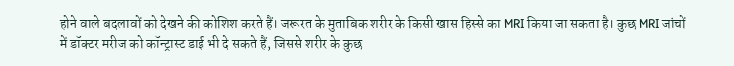होने वाले बदलावों को देखने की कोशिश करते हैं। जरूरत के मुताबिक शरीर के किसी खास हिस्से का MRI किया जा सकता है। कुछ MRI जांचों में डॉक्टर मरीज को कॉन्ट्रास्ट डाई भी दे सकते हैं, जिससे शरीर के कुछ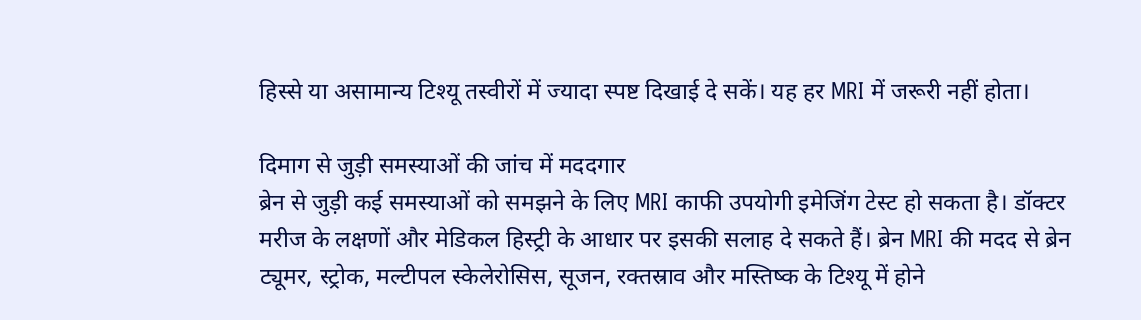हिस्से या असामान्य टिश्यू तस्वीरों में ज्यादा स्पष्ट दिखाई दे सकें। यह हर MRI में जरूरी नहीं होता।

दिमाग से जुड़ी समस्याओं की जांच में मददगार
ब्रेन से जुड़ी कई समस्याओं को समझने के लिए MRI काफी उपयोगी इमेजिंग टेस्ट हो सकता है। डॉक्टर मरीज के लक्षणों और मेडिकल हिस्ट्री के आधार पर इसकी सलाह दे सकते हैं। ब्रेन MRI की मदद से ब्रेन ट्यूमर, स्ट्रोक, मल्टीपल स्केलेरोसिस, सूजन, रक्तस्राव और मस्तिष्क के टिश्यू में होने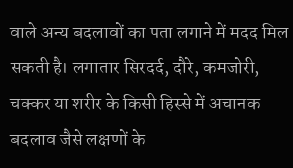वाले अन्य बदलावों का पता लगाने में मदद मिल सकती है। लगातार सिरदर्द, दौरे, कमजोरी, चक्कर या शरीर के किसी हिस्से में अचानक बदलाव जैसे लक्षणों के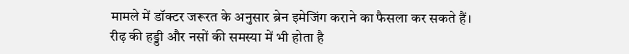मामले में डॉक्टर जरूरत के अनुसार ब्रेन इमेजिंग कराने का फैसला कर सकते हैं।
रीढ़ की हड्डी और नसों की समस्या में भी होता है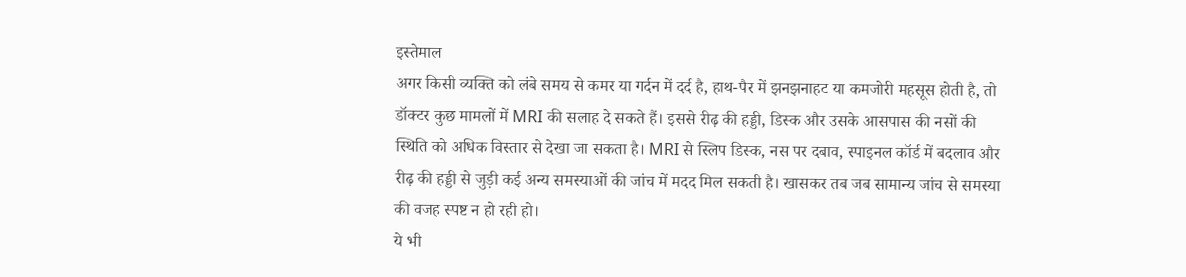इस्तेमाल
अगर किसी व्यक्ति को लंबे समय से कमर या गर्दन में दर्द है, हाथ-पैर में झनझनाहट या कमजोरी महसूस होती है, तो डॉक्टर कुछ मामलों में MRI की सलाह दे सकते हैं। इससे रीढ़ की हड्डी, डिस्क और उसके आसपास की नसों की स्थिति को अधिक विस्तार से देखा जा सकता है। MRI से स्लिप डिस्क, नस पर दबाव, स्पाइनल कॉर्ड में बदलाव और रीढ़ की हड्डी से जुड़ी कई अन्य समस्याओं की जांच में मदद मिल सकती है। खासकर तब जब सामान्य जांच से समस्या की वजह स्पष्ट न हो रही हो।
ये भी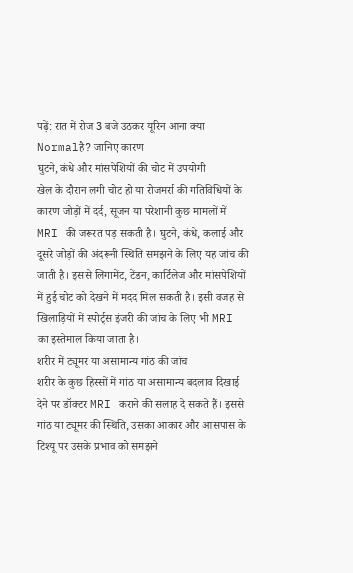पढ़ें: रात में रोज 3 बजे उठकर यूरिन आना क्या Normalहै? जानिए कारण
घुटने, कंधे और मांसपेशियों की चोट में उपयोगी
खेल के दौरान लगी चोट हो या रोजमर्रा की गतिविधियों के कारण जोड़ों में दर्द, सूजन या परेशानी कुछ मामलों में MRI की जरूरत पड़ सकती है। घुटने, कंधे, कलाई और दूसरे जोड़ों की अंदरूनी स्थिति समझने के लिए यह जांच की जाती है। इससे लिगामेंट, टेंडन, कार्टिलेज और मांसपेशियों में हुई चोट को देखने में मदद मिल सकती है। इसी वजह से खिलाड़ियों में स्पोर्ट्स इंजरी की जांच के लिए भी MRI का इस्तेमाल किया जाता है।
शरीर में ट्यूमर या असामान्य गांठ की जांच
शरीर के कुछ हिस्सों में गांठ या असामान्य बदलाव दिखाई देने पर डॉक्टर MRI कराने की सलाह दे सकते हैं। इससे गांठ या ट्यूमर की स्थिति, उसका आकार और आसपास के टिश्यू पर उसके प्रभाव को समझने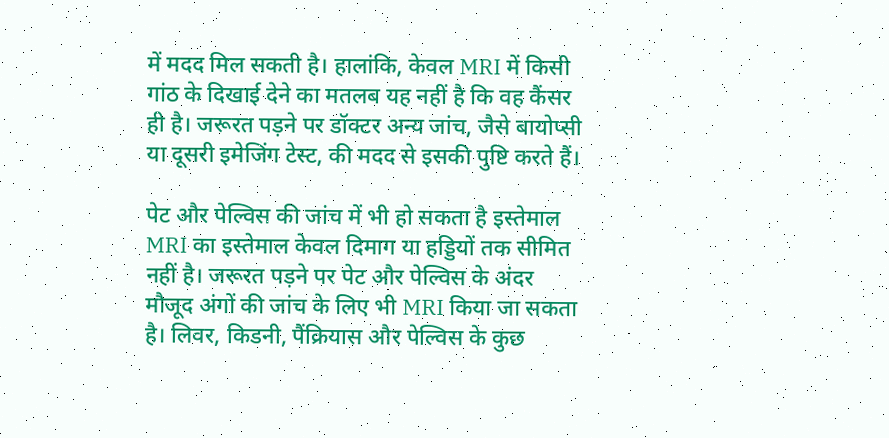में मदद मिल सकती है। हालांकि, केवल MRI में किसी गांठ के दिखाई देने का मतलब यह नहीं है कि वह कैंसर ही है। जरूरत पड़ने पर डॉक्टर अन्य जांच, जैसे बायोप्सी या दूसरी इमेजिंग टेस्ट, की मदद से इसकी पुष्टि करते हैं।

पेट और पेल्विस की जांच में भी हो सकता है इस्तेमाल
MRI का इस्तेमाल केवल दिमाग या हड्डियों तक सीमित नहीं है। जरूरत पड़ने पर पेट और पेल्विस के अंदर मौजूद अंगों की जांच के लिए भी MRI किया जा सकता है। लिवर, किडनी, पैंक्रियास और पेल्विस के कुछ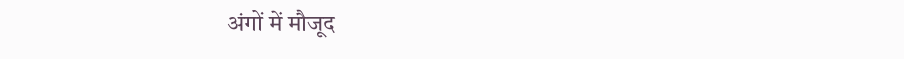अंगों में मौजूद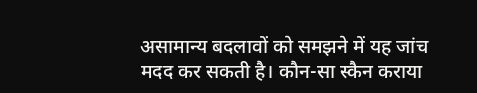असामान्य बदलावों को समझने में यह जांच मदद कर सकती है। कौन-सा स्कैन कराया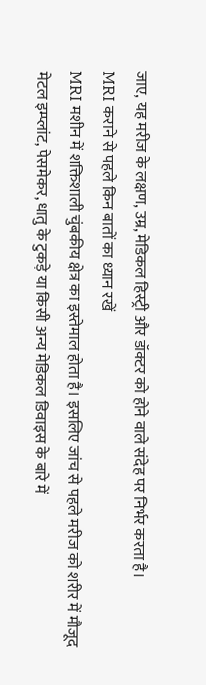जाए, यह मरीज के लक्षण, उम्र, मेडिकल हिस्ट्री और डॉक्टर को होने वाले संदेह पर निर्भर करता है।
MRI कराने से पहले किन बातों का ध्यान रखें
MRI मशीन में शक्तिशाली चुंबकीय क्षेत्र का इस्तेमाल होता है। इसलिए जांच से पहले मरीज को शरीर में मौजूद मेटल इम्प्लांट, पेसमेकर, धातु के टुकड़े या किसी अन्य मेडिकल डिवाइस के बारे में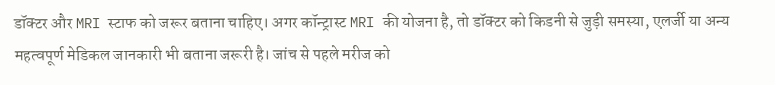डॉक्टर और MRI स्टाफ को जरूर बताना चाहिए। अगर कॉन्ट्रास्ट MRI की योजना है, तो डॉक्टर को किडनी से जुड़ी समस्या, एलर्जी या अन्य महत्वपूर्ण मेडिकल जानकारी भी बताना जरूरी है। जांच से पहले मरीज को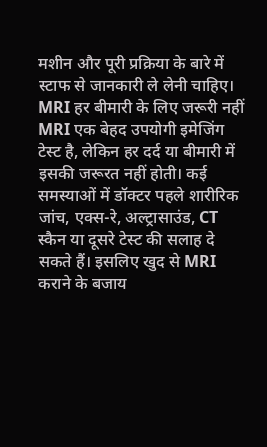मशीन और पूरी प्रक्रिया के बारे में स्टाफ से जानकारी ले लेनी चाहिए।
MRI हर बीमारी के लिए जरूरी नहीं
MRI एक बेहद उपयोगी इमेजिंग टेस्ट है, लेकिन हर दर्द या बीमारी में इसकी जरूरत नहीं होती। कई समस्याओं में डॉक्टर पहले शारीरिक जांच, एक्स-रे, अल्ट्रासाउंड, CT स्कैन या दूसरे टेस्ट की सलाह दे सकते हैं। इसलिए खुद से MRI कराने के बजाय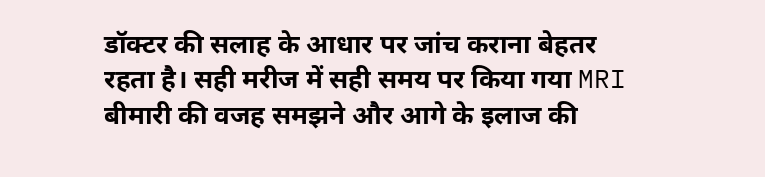डॉक्टर की सलाह के आधार पर जांच कराना बेहतर रहता है। सही मरीज में सही समय पर किया गया MRI बीमारी की वजह समझने और आगे के इलाज की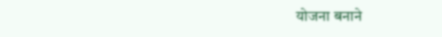योजना बनाने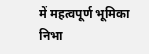में महत्वपूर्ण भूमिका निभा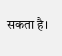सकता है।